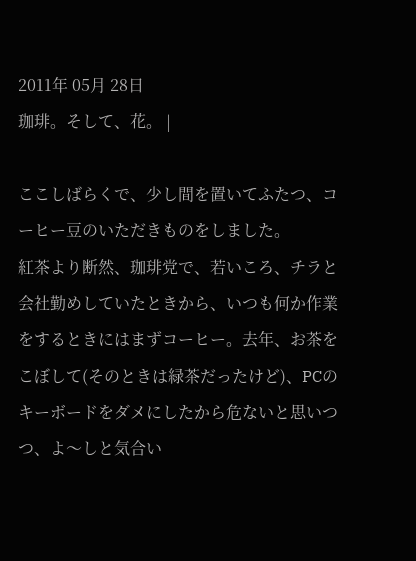2011年 05月 28日
珈琲。そして、花。 |

ここしばらくで、少し間を置いてふたつ、コーヒー豆のいただきものをしました。
紅茶より断然、珈琲党で、若いころ、チラと会社勤めしていたときから、いつも何か作業をするときにはまずコーヒー。去年、お茶をこぼして(そのときは緑茶だったけど)、PCのキーボードをダメにしたから危ないと思いつつ、よ〜しと気合い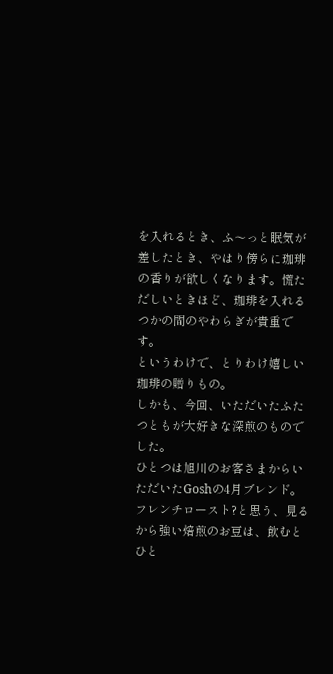を入れるとき、ふ〜っと眠気が差したとき、やはり傍らに珈琲の香りが欲しくなります。慌ただしいときほど、珈琲を入れるつかの間のやわらぎが貴重です。
というわけで、とりわけ嬉しい珈琲の贈りもの。
しかも、今回、いただいたふたつともが大好きな深煎のものでした。
ひとつは旭川のお客さまからいただいたGoshの4月ブレンド。
フレンチロースト?と思う、見るから強い焙煎のお豆は、飲むとひと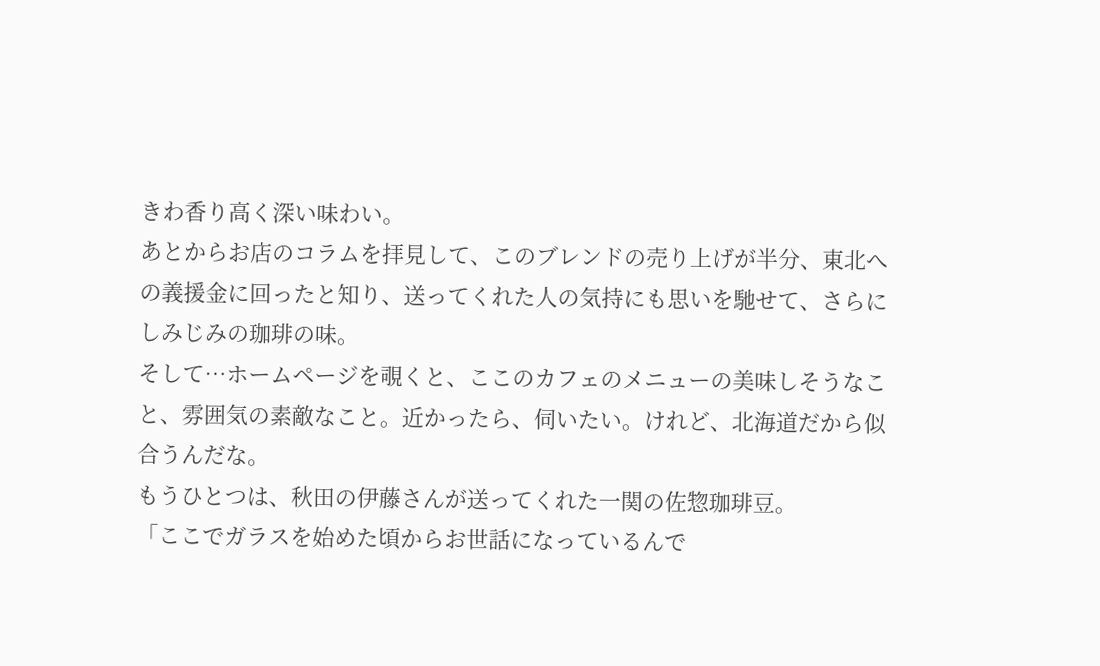きわ香り高く深い味わい。
あとからお店のコラムを拝見して、このブレンドの売り上げが半分、東北への義援金に回ったと知り、送ってくれた人の気持にも思いを馳せて、さらにしみじみの珈琲の味。
そして…ホームページを覗くと、ここのカフェのメニューの美味しそうなこと、雰囲気の素敵なこと。近かったら、伺いたい。けれど、北海道だから似合うんだな。
もうひとつは、秋田の伊藤さんが送ってくれた一関の佐惣珈琲豆。
「ここでガラスを始めた頃からお世話になっているんで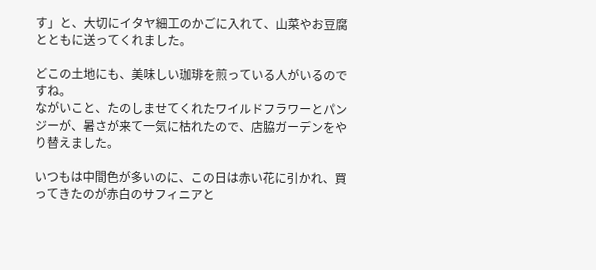す」と、大切にイタヤ細工のかごに入れて、山菜やお豆腐とともに送ってくれました。

どこの土地にも、美味しい珈琲を煎っている人がいるのですね。
ながいこと、たのしませてくれたワイルドフラワーとパンジーが、暑さが来て一気に枯れたので、店脇ガーデンをやり替えました。

いつもは中間色が多いのに、この日は赤い花に引かれ、買ってきたのが赤白のサフィニアと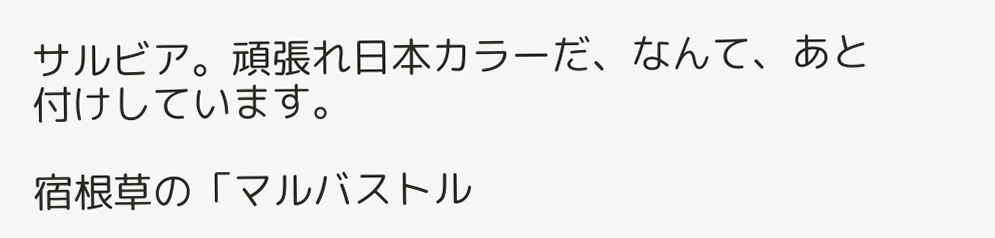サルビア。頑張れ日本カラーだ、なんて、あと付けしています。

宿根草の「マルバストル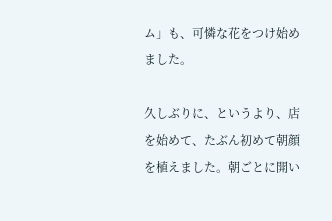ム」も、可憐な花をつけ始めました。

久しぶりに、というより、店を始めて、たぶん初めて朝顔を植えました。朝ごとに開い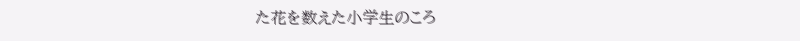た花を数えた小学生のころ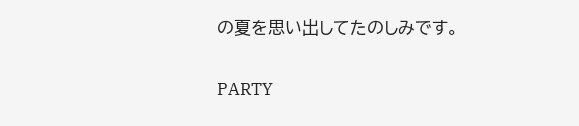の夏を思い出してたのしみです。

PARTY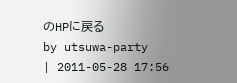のHPに戻る
by utsuwa-party
| 2011-05-28 17:56